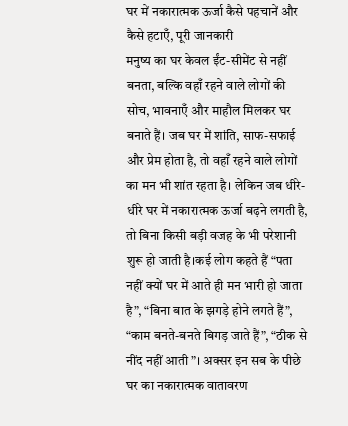घर में नकारात्मक ऊर्जा कैसे पहचानें और कैसे हटाएँ, पूरी जानकारी
मनुष्य का घर केवल ईंट-सीमेंट से नहीं बनता, बल्कि वहाँ रहने वाले लोगों की सोच, भावनाएँ और माहौल मिलकर घर बनाते हैं। जब घर में शांति, साफ-सफाई और प्रेम होता है, तो वहाँ रहने वाले लोगों का मन भी शांत रहता है। लेकिन जब धीरे-धीरे घर में नकारात्मक ऊर्जा बढ़ने लगती है, तो बिना किसी बड़ी वजह के भी परेशानी शुरू हो जाती है।कई लोग कहते हैं “पता नहीं क्यों घर में आते ही मन भारी हो जाता है”, “बिना बात के झगड़े होने लगते हैं”, “काम बनते-बनते बिगड़ जाते हैं”, “ठीक से नींद नहीं आती”। अक्सर इन सब के पीछे घर का नकारात्मक वातावरण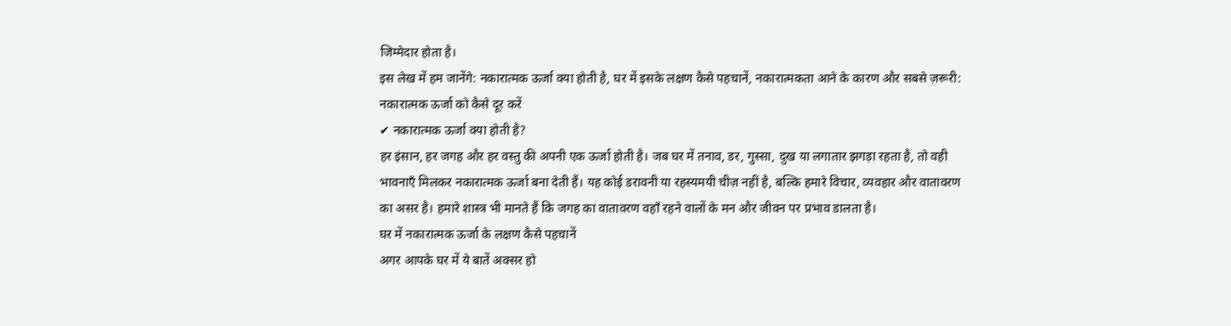जिम्मेदार होता है।
इस लेख में हम जानेंगे: नकारात्मक ऊर्जा क्या होती है, घर में इसके लक्षण कैसे पहचानें, नकारात्मकता आने के कारण और सबसे ज़रूरी: नकारात्मक ऊर्जा को कैसे दूर करें
✔ नकारात्मक ऊर्जा क्या होती है?
हर इंसान, हर जगह और हर वस्तु की अपनी एक ऊर्जा होती है। जब घर में तनाव, डर, गुस्सा, दुख या लगातार झगड़ा रहता है, तो वही भावनाएँ मिलकर नकारात्मक ऊर्जा बना देती हैं। यह कोई डरावनी या रहस्यमयी चीज़ नहीं है, बल्कि हमारे विचार, व्यवहार और वातावरण का असर है। हमारे शास्त्र भी मानते हैं कि जगह का वातावरण वहाँ रहने वालों के मन और जीवन पर प्रभाव डालता है।
घर में नकारात्मक ऊर्जा के लक्षण कैसे पहचानें
अगर आपके घर में ये बातें अक्सर हो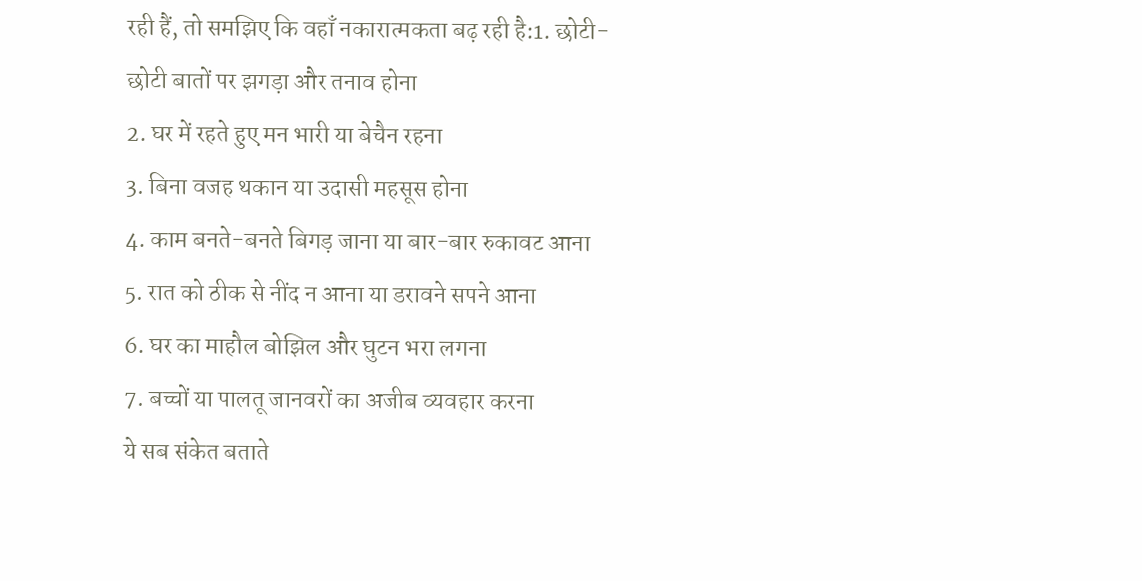रही हैं, तो समझिए कि वहाँ नकारात्मकता बढ़ रही है:1. छोटी-छोटी बातों पर झगड़ा और तनाव होना
2. घर में रहते हुए मन भारी या बेचैन रहना
3. बिना वजह थकान या उदासी महसूस होना
4. काम बनते-बनते बिगड़ जाना या बार-बार रुकावट आना
5. रात को ठीक से नींद न आना या डरावने सपने आना
6. घर का माहौल बोझिल और घुटन भरा लगना
7. बच्चों या पालतू जानवरों का अजीब व्यवहार करना
ये सब संकेत बताते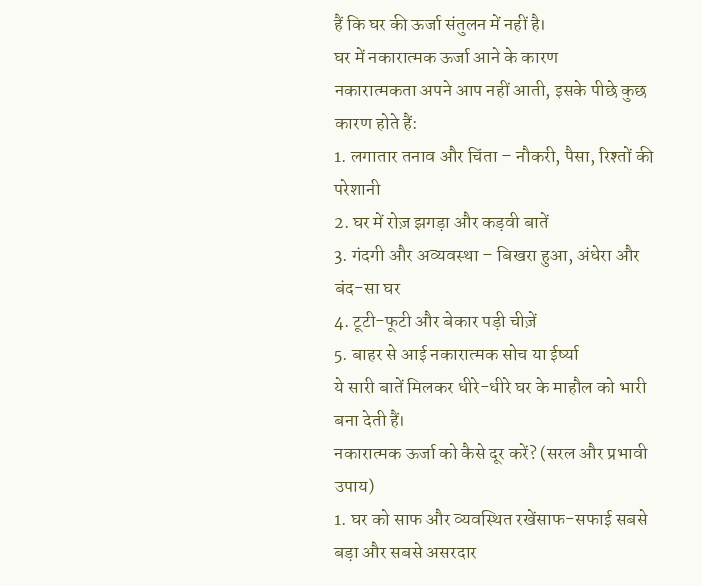हैं कि घर की ऊर्जा संतुलन में नहीं है।
घर में नकारात्मक ऊर्जा आने के कारण
नकारात्मकता अपने आप नहीं आती, इसके पीछे कुछ कारण होते हैं:
1. लगातार तनाव और चिंता – नौकरी, पैसा, रिश्तों की परेशानी
2. घर में रोज़ झगड़ा और कड़वी बातें
3. गंदगी और अव्यवस्था – बिखरा हुआ, अंधेरा और बंद-सा घर
4. टूटी-फूटी और बेकार पड़ी चीज़ें
5. बाहर से आई नकारात्मक सोच या ईर्ष्या
ये सारी बातें मिलकर धीरे-धीरे घर के माहौल को भारी बना देती हैं।
नकारात्मक ऊर्जा को कैसे दूर करें? (सरल और प्रभावी उपाय)
1. घर को साफ और व्यवस्थित रखेंसाफ-सफाई सबसे बड़ा और सबसे असरदार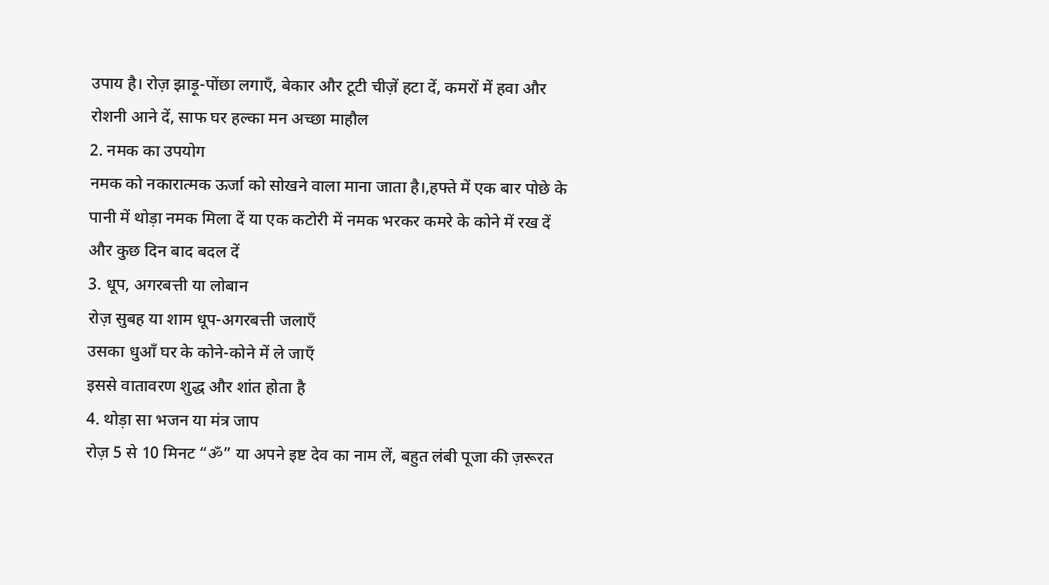उपाय है। रोज़ झाड़ू-पोंछा लगाएँ, बेकार और टूटी चीज़ें हटा दें, कमरों में हवा और रोशनी आने दें, साफ घर हल्का मन अच्छा माहौल
2. नमक का उपयोग
नमक को नकारात्मक ऊर्जा को सोखने वाला माना जाता है।,हफ्ते में एक बार पोछे के पानी में थोड़ा नमक मिला दें या एक कटोरी में नमक भरकर कमरे के कोने में रख दें और कुछ दिन बाद बदल दें
3. धूप, अगरबत्ती या लोबान
रोज़ सुबह या शाम धूप-अगरबत्ती जलाएँ
उसका धुआँ घर के कोने-कोने में ले जाएँ
इससे वातावरण शुद्ध और शांत होता है
4. थोड़ा सा भजन या मंत्र जाप
रोज़ 5 से 10 मिनट “ॐ” या अपने इष्ट देव का नाम लें, बहुत लंबी पूजा की ज़रूरत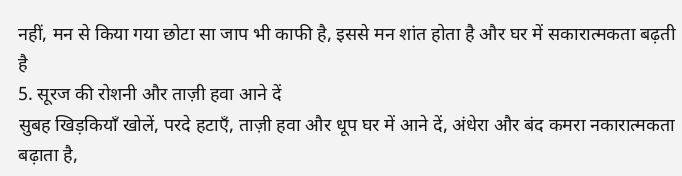नहीं, मन से किया गया छोटा सा जाप भी काफी है, इससे मन शांत होता है और घर में सकारात्मकता बढ़ती है
5. सूरज की रोशनी और ताज़ी हवा आने दें
सुबह खिड़कियाँ खोलें, परदे हटाएँ, ताज़ी हवा और धूप घर में आने दें, अंधेरा और बंद कमरा नकारात्मकता बढ़ाता है,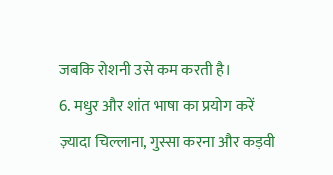जबकि रोशनी उसे कम करती है।
6. मधुर और शांत भाषा का प्रयोग करें
ज़्यादा चिल्लाना, गुस्सा करना और कड़वी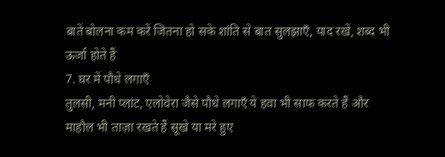बातें बोलना कम करें जितना हो सके शांति से बात सुलझाएँ, याद रखें, शब्द भी ऊर्जा होते हैं
7. घर में पौधे लगाएँ
तुलसी, मनी प्लांट, एलोवेरा जैसे पौधे लगाएँ ये हवा भी साफ करते हैं और माहौल भी ताज़ा रखते हैं सूखे या मरे हुए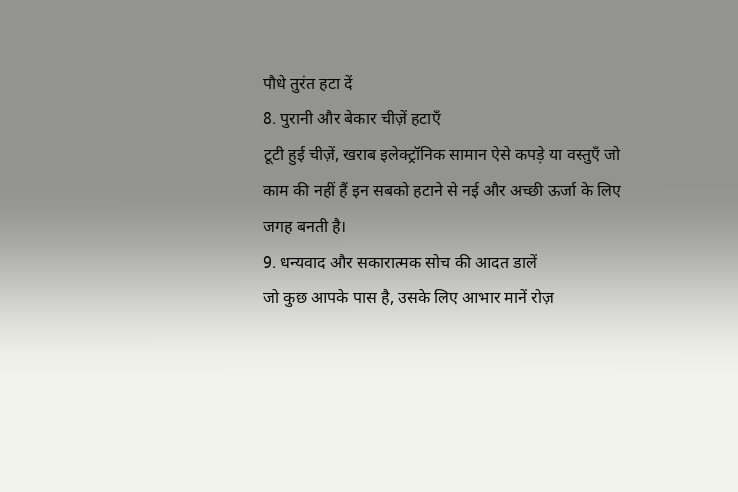पौधे तुरंत हटा दें
8. पुरानी और बेकार चीज़ें हटाएँ
टूटी हुई चीज़ें, खराब इलेक्ट्रॉनिक सामान ऐसे कपड़े या वस्तुएँ जो काम की नहीं हैं इन सबको हटाने से नई और अच्छी ऊर्जा के लिए जगह बनती है।
9. धन्यवाद और सकारात्मक सोच की आदत डालें
जो कुछ आपके पास है, उसके लिए आभार मानें रोज़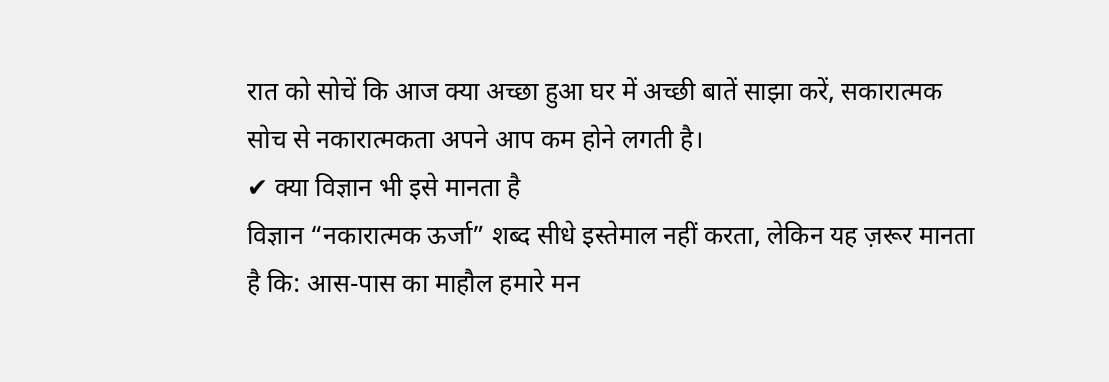रात को सोचें कि आज क्या अच्छा हुआ घर में अच्छी बातें साझा करें, सकारात्मक सोच से नकारात्मकता अपने आप कम होने लगती है।
✔ क्या विज्ञान भी इसे मानता है
विज्ञान “नकारात्मक ऊर्जा” शब्द सीधे इस्तेमाल नहीं करता, लेकिन यह ज़रूर मानता है कि: आस-पास का माहौल हमारे मन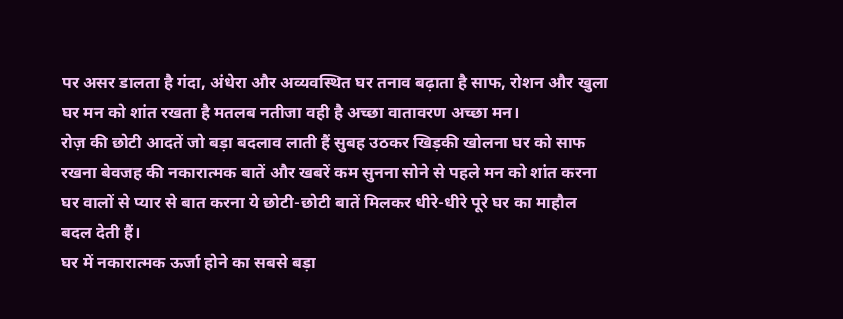पर असर डालता है गंदा, अंधेरा और अव्यवस्थित घर तनाव बढ़ाता है साफ, रोशन और खुला घर मन को शांत रखता है मतलब नतीजा वही है अच्छा वातावरण अच्छा मन।
रोज़ की छोटी आदतें जो बड़ा बदलाव लाती हैं सुबह उठकर खिड़की खोलना घर को साफ रखना बेवजह की नकारात्मक बातें और खबरें कम सुनना सोने से पहले मन को शांत करना घर वालों से प्यार से बात करना ये छोटी-छोटी बातें मिलकर धीरे-धीरे पूरे घर का माहौल बदल देती हैं।
घर में नकारात्मक ऊर्जा होने का सबसे बड़ा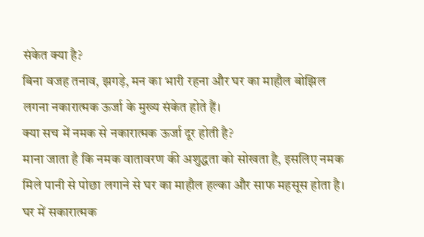संकेत क्या है?
बिना वजह तनाव, झगड़े, मन का भारी रहना और घर का माहौल बोझिल लगना नकारात्मक ऊर्जा के मुख्य संकेत होते हैं।
क्या सच में नमक से नकारात्मक ऊर्जा दूर होती है?
माना जाता है कि नमक वातावरण की अशुद्धता को सोखता है, इसलिए नमक मिले पानी से पोछा लगाने से घर का माहौल हल्का और साफ महसूस होता है।
घर में सकारात्मक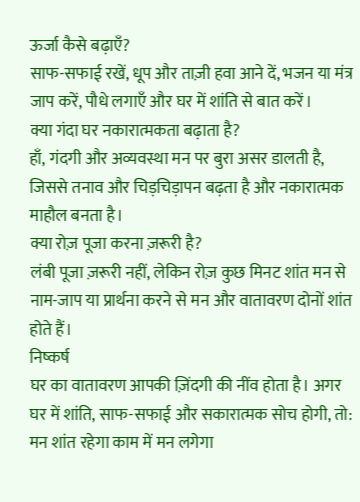ऊर्जा कैसे बढ़ाएँ?
साफ-सफाई रखें, धूप और ताज़ी हवा आने दें, भजन या मंत्र जाप करें, पौधे लगाएँ और घर में शांति से बात करें।
क्या गंदा घर नकारात्मकता बढ़ाता है?
हाँ, गंदगी और अव्यवस्था मन पर बुरा असर डालती है, जिससे तनाव और चिड़चिड़ापन बढ़ता है और नकारात्मक माहौल बनता है।
क्या रोज़ पूजा करना ज़रूरी है?
लंबी पूजा ज़रूरी नहीं, लेकिन रोज़ कुछ मिनट शांत मन से नाम-जाप या प्रार्थना करने से मन और वातावरण दोनों शांत होते हैं।
निष्कर्ष
घर का वातावरण आपकी ज़िंदगी की नींव होता है। अगर घर में शांति, साफ-सफाई और सकारात्मक सोच होगी, तो: मन शांत रहेगा काम में मन लगेगा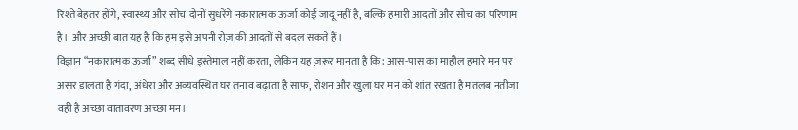रिश्ते बेहतर होंगे, स्वास्थ्य और सोच दोनों सुधरेंगे नकारात्मक ऊर्जा कोई जादू नहीं है, बल्कि हमारी आदतों और सोच का परिणाम है। और अच्छी बात यह है कि हम इसे अपनी रोज़ की आदतों से बदल सकते हैं।
विज्ञान “नकारात्मक ऊर्जा” शब्द सीधे इस्तेमाल नहीं करता, लेकिन यह ज़रूर मानता है कि: आस-पास का माहौल हमारे मन पर असर डालता है गंदा, अंधेरा और अव्यवस्थित घर तनाव बढ़ाता है साफ, रोशन और खुला घर मन को शांत रखता है मतलब नतीजा वही है अच्छा वातावरण अच्छा मन।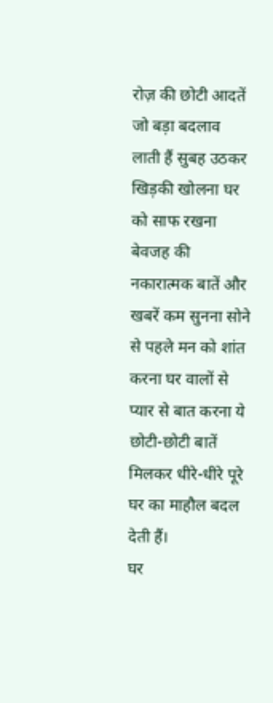रोज़ की छोटी आदतें जो बड़ा बदलाव लाती हैं सुबह उठकर खिड़की खोलना घर को साफ रखना बेवजह की नकारात्मक बातें और खबरें कम सुनना सोने से पहले मन को शांत करना घर वालों से प्यार से बात करना ये छोटी-छोटी बातें मिलकर धीरे-धीरे पूरे घर का माहौल बदल देती हैं।
घर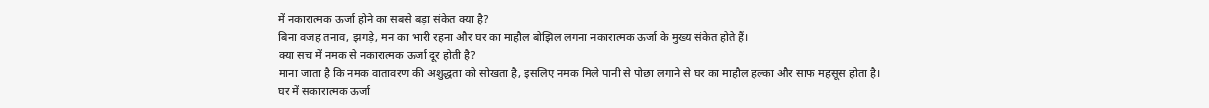में नकारात्मक ऊर्जा होने का सबसे बड़ा संकेत क्या है?
बिना वजह तनाव, झगड़े, मन का भारी रहना और घर का माहौल बोझिल लगना नकारात्मक ऊर्जा के मुख्य संकेत होते हैं।
क्या सच में नमक से नकारात्मक ऊर्जा दूर होती है?
माना जाता है कि नमक वातावरण की अशुद्धता को सोखता है, इसलिए नमक मिले पानी से पोछा लगाने से घर का माहौल हल्का और साफ महसूस होता है।
घर में सकारात्मक ऊर्जा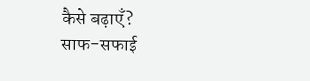कैसे बढ़ाएँ?
साफ-सफाई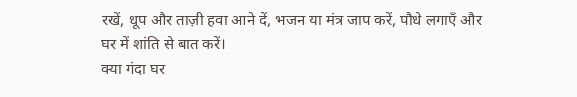रखें, धूप और ताज़ी हवा आने दें, भजन या मंत्र जाप करें, पौधे लगाएँ और घर में शांति से बात करें।
क्या गंदा घर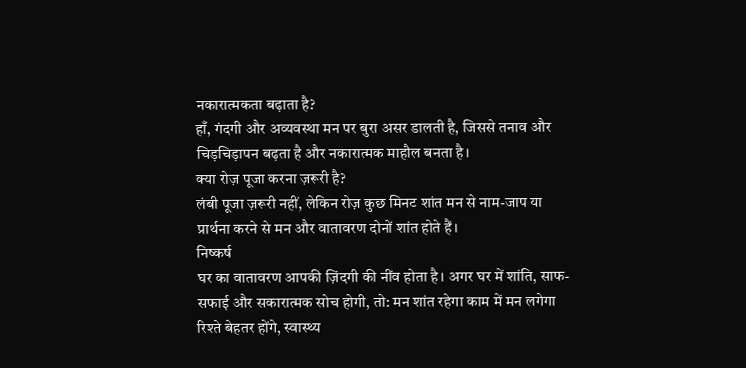नकारात्मकता बढ़ाता है?
हाँ, गंदगी और अव्यवस्था मन पर बुरा असर डालती है, जिससे तनाव और चिड़चिड़ापन बढ़ता है और नकारात्मक माहौल बनता है।
क्या रोज़ पूजा करना ज़रूरी है?
लंबी पूजा ज़रूरी नहीं, लेकिन रोज़ कुछ मिनट शांत मन से नाम-जाप या प्रार्थना करने से मन और वातावरण दोनों शांत होते हैं।
निष्कर्ष
घर का वातावरण आपकी ज़िंदगी की नींव होता है। अगर घर में शांति, साफ-सफाई और सकारात्मक सोच होगी, तो: मन शांत रहेगा काम में मन लगेगा रिश्ते बेहतर होंगे, स्वास्थ्य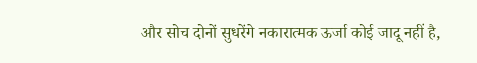और सोच दोनों सुधरेंगे नकारात्मक ऊर्जा कोई जादू नहीं है,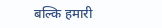बल्कि हमारी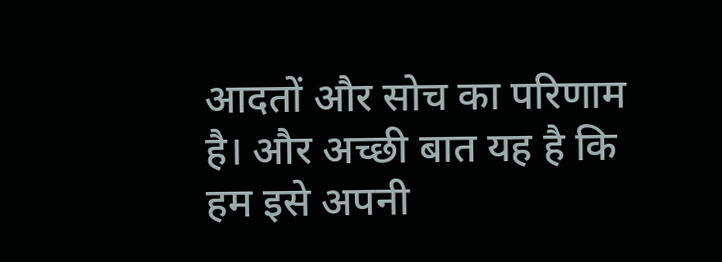आदतों और सोच का परिणाम है। और अच्छी बात यह है कि हम इसे अपनी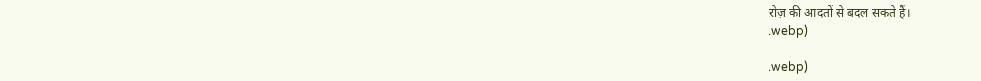रोज़ की आदतों से बदल सकते हैं।
.webp)

.webp)